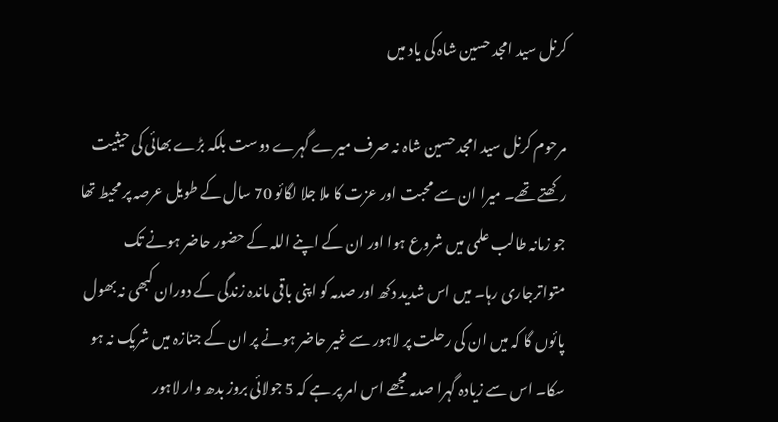کرنل سید امجد حسین شاہ کی یاد میں

مرحوم کرنل سید امجد حسین شاہ نہ صرف میرے گہرے دوست بلکہ بڑے بھائی کی حیثیت رکھتے تھے۔ میرا ان سے محبت اور عزت کا ملا جلا لگائو 70 سال کے طویل عرصہ پر محیط تھا جو زمانہ طالب علمی میں شروع ہوا اور ان کے اپنے اللہ کے حضور حاضر ہونے تک متواترجاری رہا۔ میں اس شدید دکھ اور صدمہ کو اپنی باقی ماندہ زندگی کے دوران کبھی نہ بھول پائوں گا کہ میں ان کی رحلت پر لاہور سے غیر حاضر ہونے پر ان کے جنازہ میں شریک نہ ہو سکا۔ اس سے زیادہ گہرا صدمہ مجھے اس امر پر ہے کہ 5 جولائی بروز بدھ وار لاہور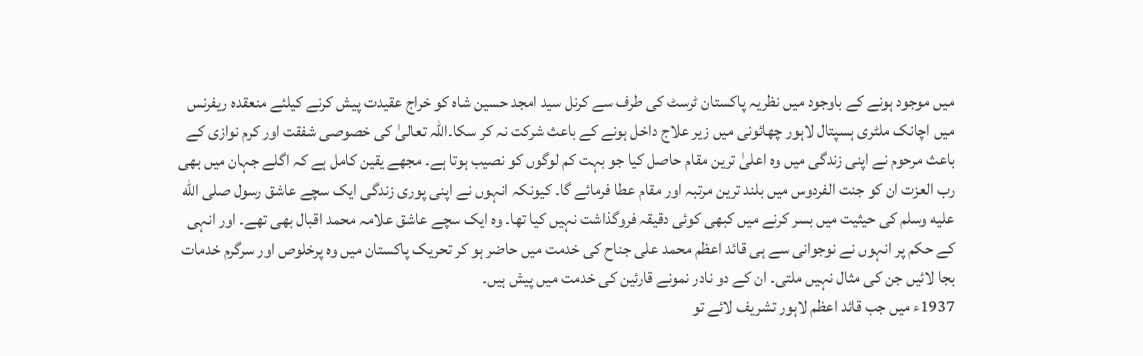میں موجود ہونے کے باوجود میں نظریہ پاکستان ٹرسٹ کی طرف سے کرنل سید امجد حسین شاہ کو خراج عقیدت پیش کرنے کیلئے منعقدہ ریفرنس میں اچانک ملٹری ہسپتال لاہور چھائونی میں زیر علاج داخل ہونے کے باعث شرکت نہ کر سکا۔اللہ تعالیٰ کی خصوصی شفقت اور کرم نوازی کے باعث مرحوم نے اپنی زندگی میں وہ اعلیٰ ترین مقام حاصل کیا جو بہت کم لوگوں کو نصیب ہوتا ہے۔ مجھے یقین کامل ہے کہ اگلے جہان میں بھی رب العزت ان کو جنت الفردوس میں بلند ترین مرتبہ اور مقام عطا فرمائے گا۔ کیونکہ انہوں نے اپنی پوری زندگی ایک سچے عاشق رسول صلى الله عليه وسلم کی حیثیت میں بسر کرنے میں کبھی کوئی دقیقہ فروگذاشت نہیں کیا تھا۔ وہ ایک سچے عاشق علامہ محمد اقبال بھی تھے۔ اور انہی کے حکم پر انہوں نے نوجوانی سے ہی قائد اعظم محمد علی جناح کی خدمت میں حاضر ہو کر تحریک پاکستان میں وہ پرخلوص اور سرگرم خدمات بجا لائیں جن کی مثال نہیں ملتی۔ ان کے دو نادر نمونے قارئین کی خدمت میں پیش ہیں۔
1937ء میں جب قائد اعظم لاہور تشریف لائے تو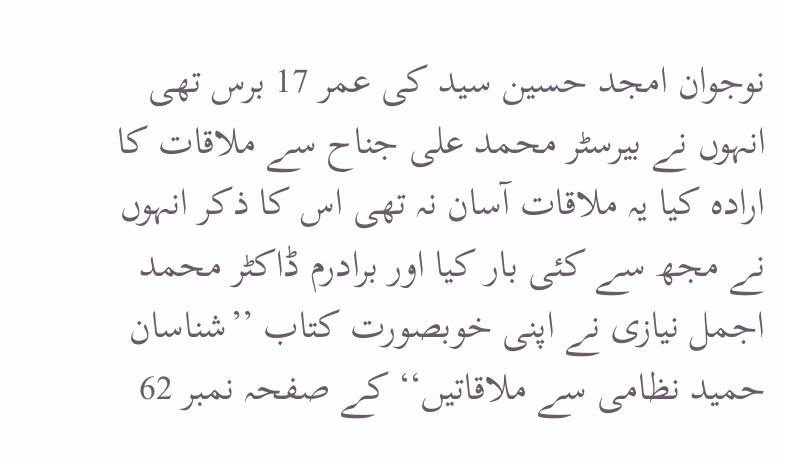نوجوان امجد حسین سید کی عمر 17 برس تھی انہوں نے بیرسٹر محمد علی جناح سے ملاقات کا ارادہ کیا یہ ملاقات آسان نہ تھی اس کا ذکر انہوں نے مجھ سے کئی بار کیا اور برادرم ڈاکٹر محمد اجمل نیازی نے اپنی خوبصورت کتاب ’’شناسان حمید نظامی سے ملاقاتیں‘‘ کے صفحہ نمبر 62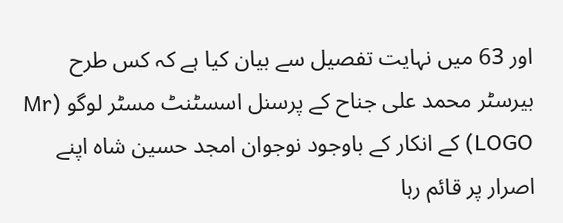اور 63 میں نہایت تفصیل سے بیان کیا ہے کہ کس طرح بیرسٹر محمد علی جناح کے پرسنل اسسٹنٹ مسٹر لوگو (Mr LOGO) کے انکار کے باوجود نوجوان امجد حسین شاہ اپنے اصرار پر قائم رہا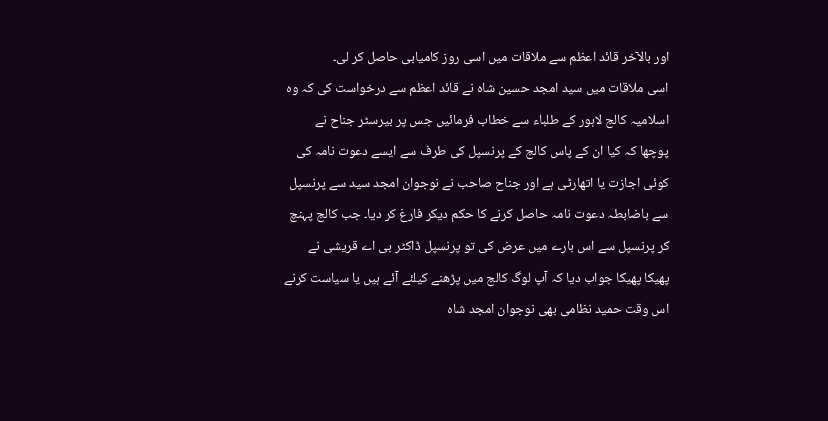اور بالآخر قائد اعظم سے ملاقات میں اسی روز کامیابی حاصل کر لی۔
اسی ملاقات میں سید امجد حسین شاہ نے قائد اعظم سے درخواست کی کہ وہ اسلامیہ کالج لاہور کے طلباء سے خطاب فرمائیں جس پر بیرسٹر جناح نے پوچھا کہ کیا ان کے پاس کالج کے پرنسپل کی طرف سے ایسے دعوت نامہ کی کوئی اجازت یا اتھارٹی ہے اور جناح صاحب نے نوجوان امجد سید سے پرنسپل سے باضابطہ دعوت نامہ حاصل کرنے کا حکم دیکر فارغ کر دیا۔ جب کالج پہنچ کر پرنسپل سے اس بارے میں عرض کی تو پرنسپل ڈاکٹر بی اے قریشی نے پھیکا پھیکا جواب دیا کہ آپ لوگ کالج میں پڑھنے کیلئے آئے ہیں یا سیاست کرنے اس وقت حمید نظامی بھی نوجوان امجد شاہ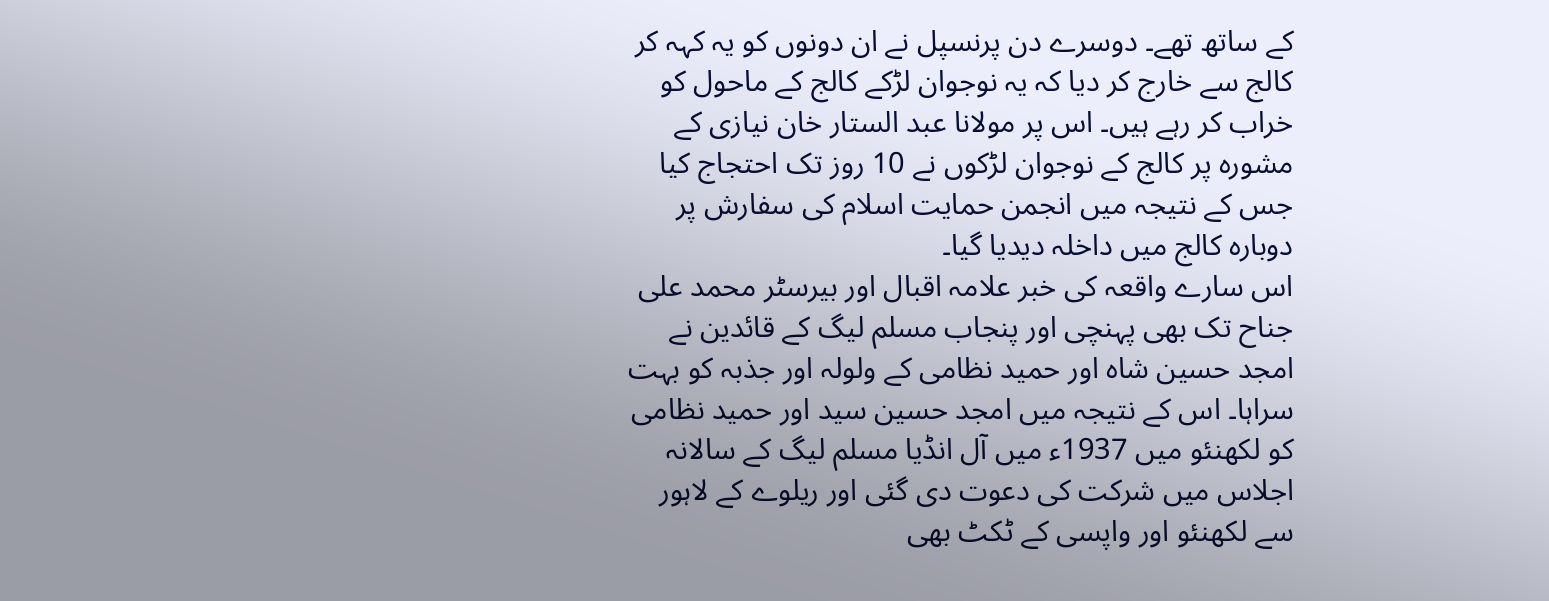کے ساتھ تھے۔ دوسرے دن پرنسپل نے ان دونوں کو یہ کہہ کر کالج سے خارج کر دیا کہ یہ نوجوان لڑکے کالج کے ماحول کو خراب کر رہے ہیں۔ اس پر مولانا عبد الستار خان نیازی کے مشورہ پر کالج کے نوجوان لڑکوں نے 10 روز تک احتجاج کیا جس کے نتیجہ میں انجمن حمایت اسلام کی سفارش پر دوبارہ کالج میں داخلہ دیدیا گیا۔
اس سارے واقعہ کی خبر علامہ اقبال اور بیرسٹر محمد علی جناح تک بھی پہنچی اور پنجاب مسلم لیگ کے قائدین نے امجد حسین شاہ اور حمید نظامی کے ولولہ اور جذبہ کو بہت سراہا۔ اس کے نتیجہ میں امجد حسین سید اور حمید نظامی کو لکھنئو میں 1937ء میں آل انڈیا مسلم لیگ کے سالانہ اجلاس میں شرکت کی دعوت دی گئی اور ریلوے کے لاہور سے لکھنئو اور واپسی کے ٹکٹ بھی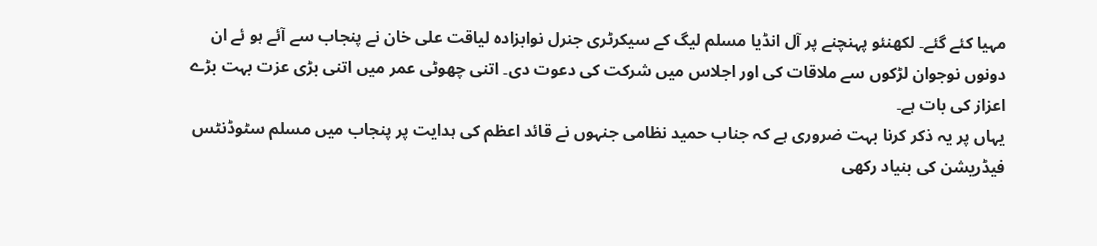مہیا کئے گئے۔ لکھنئو پہنچنے پر آل انڈیا مسلم لیگ کے سیکرٹری جنرل نوابزادہ لیاقت علی خان نے پنجاب سے آئے ہو ئے ان دونوں نوجوان لڑکوں سے ملاقات کی اور اجلاس میں شرکت کی دعوت دی۔ اتنی چھوٹی عمر میں اتنی بڑی عزت بہت بڑے اعزاز کی بات ہے۔
یہاں پر یہ ذکر کرنا بہت ضروری ہے کہ جناب حمید نظامی جنہوں نے قائد اعظم کی ہدایت پر پنجاب میں مسلم سٹوڈنٹس فیڈریشن کی بنیاد رکھی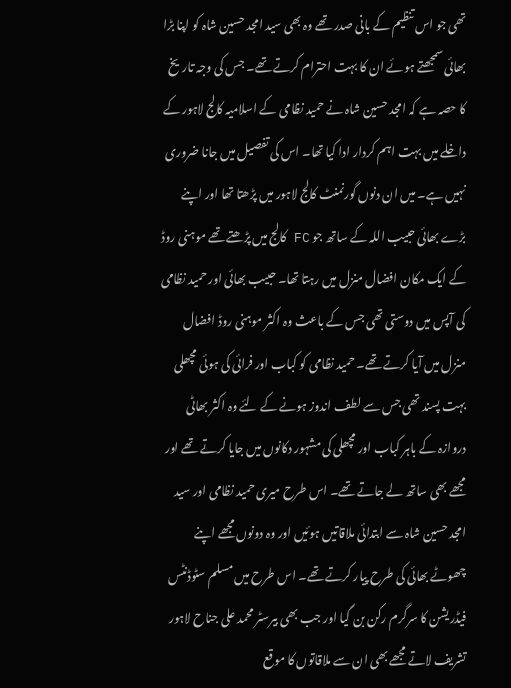تھی جو اس تنظیم کے بانی صدر تھے وہ بھی سید امجد حسین شاہ کو اپنا بڑا بھائی سمجھتے ہوئے ان کا بہت احترام کرتے تھے۔ جس کی وجہ تاریخ کا حصہ ہے کہ امجد حسین شاہ نے حمید نظامی کے اسلامیہ کالج لاہور کے داخلے میں بہت اہم کردار ادا کیا تھا۔ اس کی تفصیل میں جانا ضروری نہیں ہے۔ میں ان دنوں گورنمنٹ کالج لاہور میں پڑھتا تھا اور اپنے بڑے بھائی حبیب اللہ کے ساتھ جو FC کالج میں پڑھتے تھے موہنی روڈ کے ایک مکان افضال منزل میں رہتا تھا۔ حبیب بھائی اور حمید نظامی کی آپس میں دوستی تھی جس کے باعث وہ اکثر موہنی روڈ افضال منزل میں آیا کرتے تھے۔ حمید نظامی کو کباب اور فرائی کی ہوئی مچھلی بہت پسند تھی جس سے لطف اندوز ہونے کے لئے وہ اکثر بھاٹی دروازہ کے باہر کباب اور مچھلی کی مشہور دکانوں میں جایا کرتے تھے اور مجھے بھی ساتھ لے جاتے تھے۔ اس طرح میری حمید نظامی اور سید امجد حسین شاہ سے ابتدائی ملاقاتیں ہوئیں اور وہ دونوں مجھے اپنے چھوٹے بھائی کی طرح پیار کرتے تھے۔ اس طرح میں مسلم سٹوڈنٹس فیڈریشن کا سرگرم رکن بن گیا اور جب بھی بیرسٹر محمد علی جناح لاہور تشریف لاتے مجھے بھی ان سے ملاقاتوں کا موقع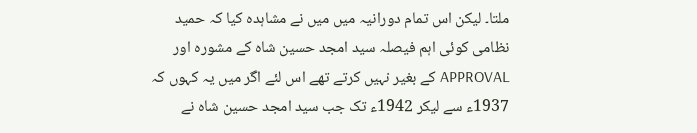ملتا۔ لیکن اس تمام دورانیہ میں میں نے مشاہدہ کیا کہ حمید نظامی کوئی اہم فیصلہ سید امجد حسین شاہ کے مشورہ اور APPROVAL کے بغیر نہیں کرتے تھے اس لئے اگر میں یہ کہوں کہ 1937ء سے لیکر 1942ء تک جب سید امجد حسین شاہ نے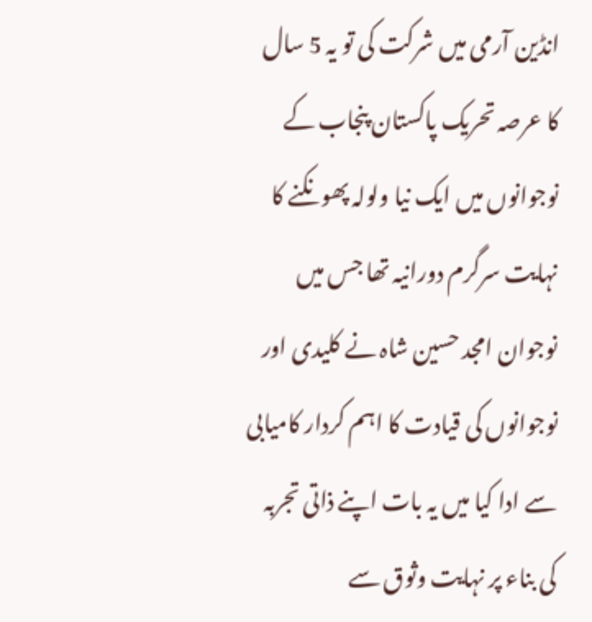انڈین آرمی میں شرکت کی تو یہ 5 سال کا عرصہ تحریک پاکستان پنجاب کے نوجوانوں میں ایک نیا ولولہ پھونکنے کا نہایت سرگرم دورانیہ تھا جس میں نوجوان امجد حسین شاہ نے کلیدی اور نوجوانوں کی قیادت کا اہم کردار کامیابی سے ادا کیا میں یہ بات اپنے ذاتی تجربہ کی بناء پر نہایت وثوق سے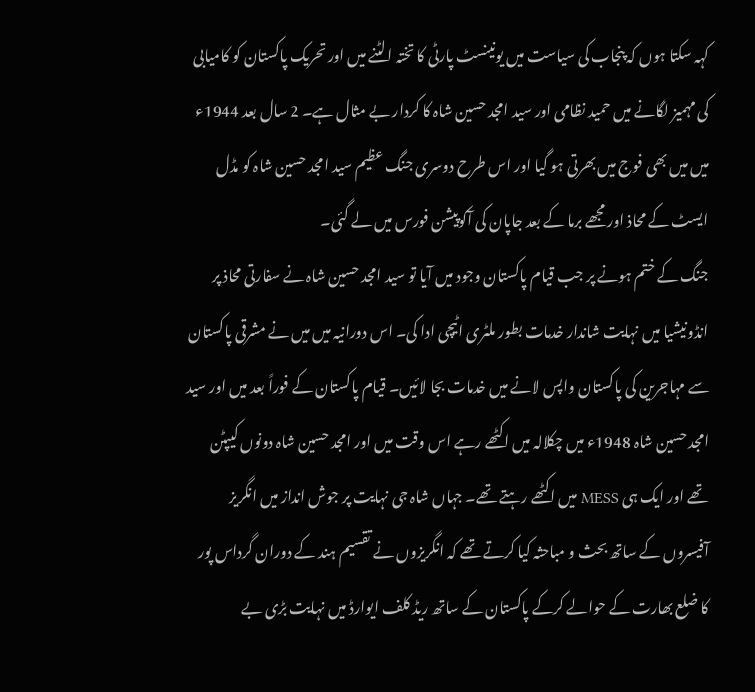کہہ سکتا ہوں کہ پنجاب کی سیاست میں یونینسٹ پارٹی کا تختہ الٹنے میں اور تحریک پاکستان کو کامیابی کی مہمیز لگانے میں حمید نظامی اور سید امجد حسین شاہ کا کردار بے مثال ہے۔ 2 سال بعد 1944ء میں میں بھی فوج میں بھرتی ہو گیا اور اس طرح دوسری جنگ عظیم سید امجد حسین شاہ کو مڈل ایسٹ کے محاذ اور مجھے برما کے بعد جاپان کی آکوپیشن فورس میں لے گئی۔
جنگ کے ختم ہونے پر جب قیام پاکستان وجود میں آیا تو سید امجد حسین شاہ نے سفارتی محاذ پر انڈونیشیا میں نہایت شاندار خدمات بطور ملٹری اٹیچی ادا کی۔ اس دورانیہ میں میں نے مشرقی پاکستان سے مہاجرین کی پاکستان واپس لانے میں خدمات بجا لائیں۔ قیام پاکستان کے فوراً بعد میں اور سید امجد حسین شاہ 1948ء میں چکلالہ میں اکٹھے رہے اس وقت میں اور امجد حسین شاہ دونوں کیپٹن تھے اور ایک ہی MESS میں اکٹھے رہتے تھے۔ جہاں شاہ جی نہایت پر جوش انداز میں انگریز آفیسروں کے ساتھ بحث و مباحثہ کیا کرتے تھے کہ انگریزوں نے تقسیم ہند کے دوران گرداس پور کا ضلع بھارت کے حوالے کرکے پاکستان کے ساتھ ریڈ کلف ایوارڈ میں نہایت بڑی بے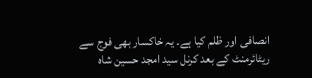انصافی اور ظلم کیا ہے۔ یہ خاکسار بھی فوج سے ریٹائرمنٹ کے بعد کرنل سید امجد حسین شاہ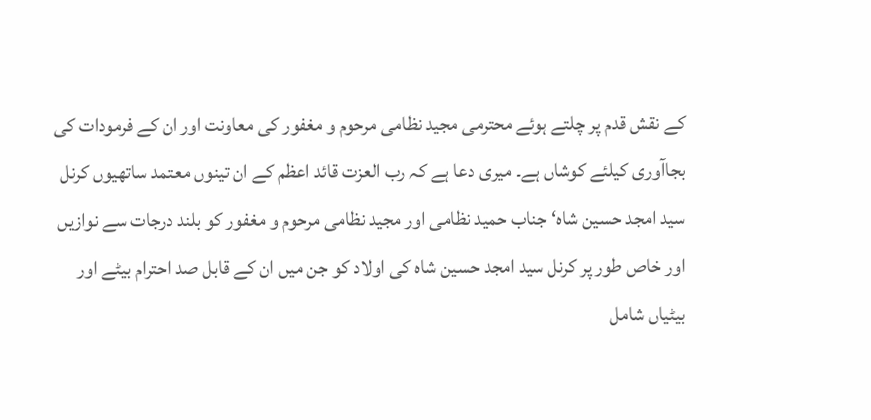کے نقش قدم پر چلتے ہوئے محترمی مجید نظامی مرحوم و مغفور کی معاونت اور ان کے فرمودات کی بجاآوری کیلئے کوشاں ہے۔ میری دعا ہے کہ رب العزت قائد اعظم کے ان تینوں معتمد ساتھیوں کرنل سید امجد حسین شاہ‘ جناب حمید نظامی اور مجید نظامی مرحوم و مغفور کو بلند درجات سے نوازیں اور خاص طور پر کرنل سید امجد حسین شاہ کی اولاد کو جن میں ان کے قابل صد احترام بیٹے اور بیٹیاں شامل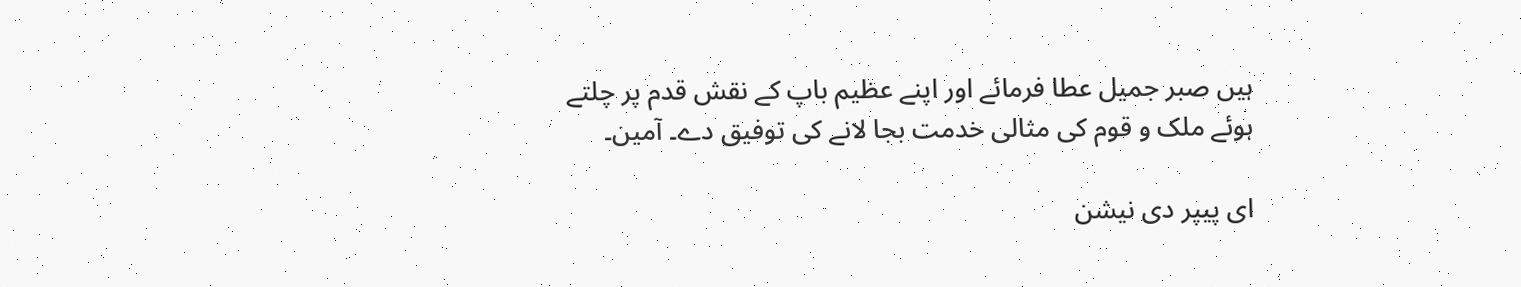ہیں صبر جمیل عطا فرمائے اور اپنے عظیم باپ کے نقش قدم پر چلتے ہوئے ملک و قوم کی مثالی خدمت بجا لانے کی توفیق دے۔ آمین۔

ای پیپر دی نیشن